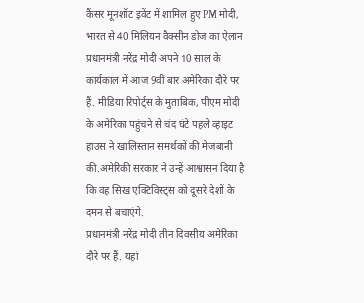कैंसर मूनशॉट इवेंट में शामिल हुए PM मोदी, भारत से 40 मिलियन वैक्सीन डोज का ऐलान
प्रधानमंत्री नरेंद्र मोदी अपने 10 साल के कार्यकाल में आज 9वीं बार अमेरिका दौरे पर हैं. मीडिया रिपोर्ट्स के मुताबिक, पीएम मोदी के अमेरिका पहुंचने से चंद घंटे पहले व्हाइट हाउस ने खालिस्तान समर्थकों की मेजबानी की.अमेरिकी सरकार ने उन्हें आश्वासन दिया है कि वह सिख एक्टिविस्ट्स को दूसरे देशों के दमन से बचाएंगे.
प्रधानमंत्री नरेंद्र मोदी तीन दिवसीय अमेरिका दौरे पर हैं. यहां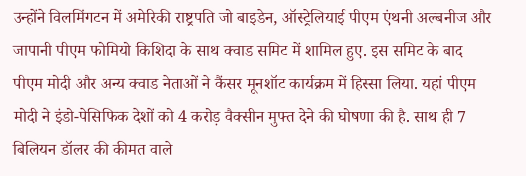उन्होंने विलमिंगटन में अमेरिकी राष्ट्रपति जो बाइडेन, ऑस्ट्रेलियाई पीएम एंथनी अल्बनीज और जापानी पीएम फोमियो किशिदा के साथ क्वाड समिट में शामिल हुए. इस समिट के बाद पीएम मोदी और अन्य क्वाड नेताओं ने कैंसर मूनशॉट कार्यक्रम में हिस्सा लिया. यहां पीएम मोदी ने इंडो-पेसिफिक देशों को 4 करोड़ वैक्सीन मुफ्त देने की घोषणा की है. साथ ही 7 बिलियन डॉलर की कीमत वाले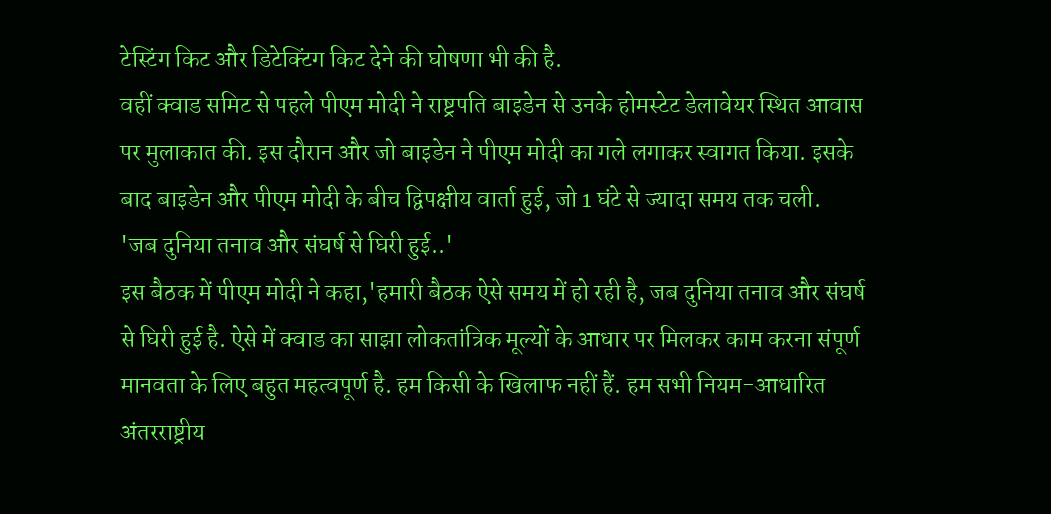टेस्टिंग किट और डिटेक्टिंग किट देने की घोषणा भी की है.
वहीं क्वाड समिट से पहले पीएम मोदी ने राष्ट्रपति बाइडेन से उनके होमस्टेट डेलावेयर स्थित आवास पर मुलाकात की. इस दौरान और जो बाइडेन ने पीएम मोदी का गले लगाकर स्वागत किया. इसके बाद बाइडेन और पीएम मोदी के बीच द्विपक्षीय वार्ता हुई, जो 1 घंटे से ज्यादा समय तक चली.
'जब दुनिया तनाव और संघर्ष से घिरी हुई..'
इस बैठक में पीएम मोदी ने कहा,'हमारी बैठक ऐसे समय में हो रही है, जब दुनिया तनाव और संघर्ष से घिरी हुई है. ऐसे में क्वाड का साझा लोकतांत्रिक मूल्यों के आधार पर मिलकर काम करना संपूर्ण मानवता के लिए बहुत महत्वपूर्ण है. हम किसी के खिलाफ नहीं हैं. हम सभी नियम-आधारित अंतरराष्ट्रीय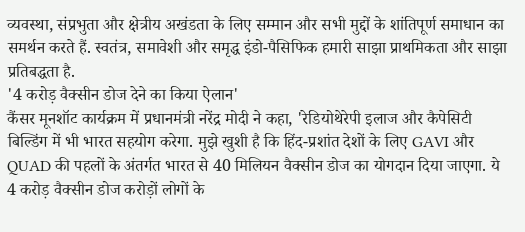व्यवस्था, संप्रभुता और क्षेत्रीय अखंडता के लिए सम्मान और सभी मुद्दों के शांतिपूर्ण समाधान का समर्थन करते हैं. स्वतंत्र, समावेशी और समृद्ध इंडो-पैसिफिक हमारी साझा प्राथमिकता और साझा प्रतिबद्धता है.
'4 करोड़ वैक्सीन डोज देने का किया ऐलान'
कैंसर मूनशॉट कार्यक्रम में प्रधानमंत्री नरेंद्र मोदी ने कहा, 'रेडियोथेरेपी इलाज और कैपेसिटी बिल्डिंग में भी भारत सहयोग करेगा. मुझे खुशी है कि हिंद-प्रशांत देशों के लिए GAVI और QUAD की पहलों के अंतर्गत भारत से 40 मिलियन वैक्सीन डोज का योगदान दिया जाएगा. ये 4 करोड़ वैक्सीन डोज करोड़ों लोगों के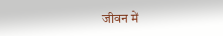जीवन में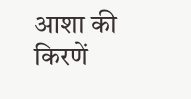आशा की किरणें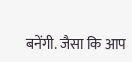बनेंगी. जैसा कि आप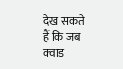देख सकते हैं कि जब क्वाड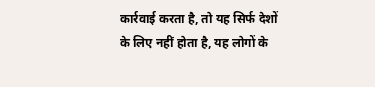कार्रवाई करता है, तो यह सिर्फ देशों के लिए नहीं होता है, यह लोगों के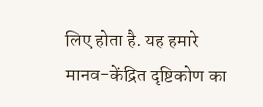लिए होता है. यह हमारे मानव-केंद्रित दृष्टिकोण का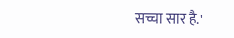सच्चा सार है.'